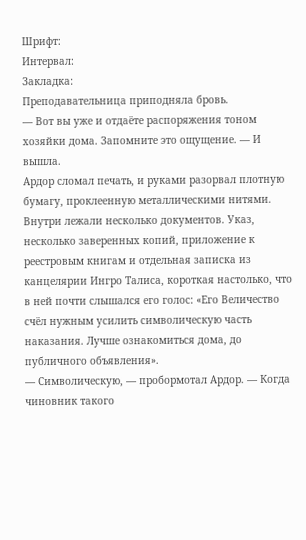Шрифт:
Интервал:
Закладка:
Преподавательница приподняла бровь.
— Вот вы уже и отдаёте распоряжения тоном хозяйки дома. Запомните это ощущение. — И вышла.
Ардор сломал печать, и руками разорвал плотную бумагу, проклеенную металлическими нитями.
Внутри лежали несколько документов. Указ, несколько заверенных копий, приложение к реестровым книгам и отдельная записка из канцелярии Ингро Талиса, короткая настолько, что в ней почти слышался его голос: «Его Величество счёл нужным усилить символическую часть наказания. Лучше ознакомиться дома, до публичного объявления».
— Символическую, — пробормотал Ардор. — Когда чиновник такого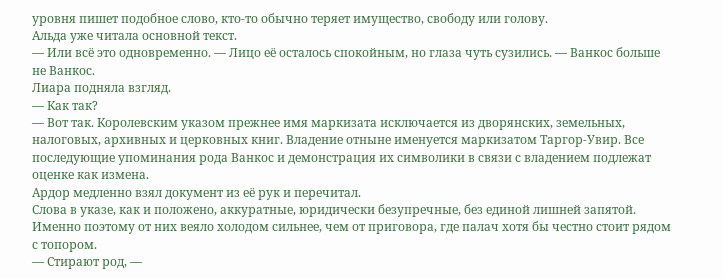уровня пишет подобное слово, кто-то обычно теряет имущество, свободу или голову.
Альда уже читала основной текст.
— Или всё это одновременно. — Лицо её осталось спокойным, но глаза чуть сузились. — Ванкос больше не Ванкос.
Лиара подняла взгляд.
— Как так?
— Вот так. Королевским указом прежнее имя маркизата исключается из дворянских, земельных, налоговых, архивных и церковных книг. Владение отныне именуется маркизатом Таргор-Увир. Все последующие упоминания рода Ванкос и демонстрация их символики в связи с владением подлежат оценке как измена.
Ардор медленно взял документ из её рук и перечитал.
Слова в указе, как и положено, аккуратные, юридически безупречные, без единой лишней запятой. Именно поэтому от них веяло холодом сильнее, чем от приговора, где палач хотя бы честно стоит рядом с топором.
— Стирают род, —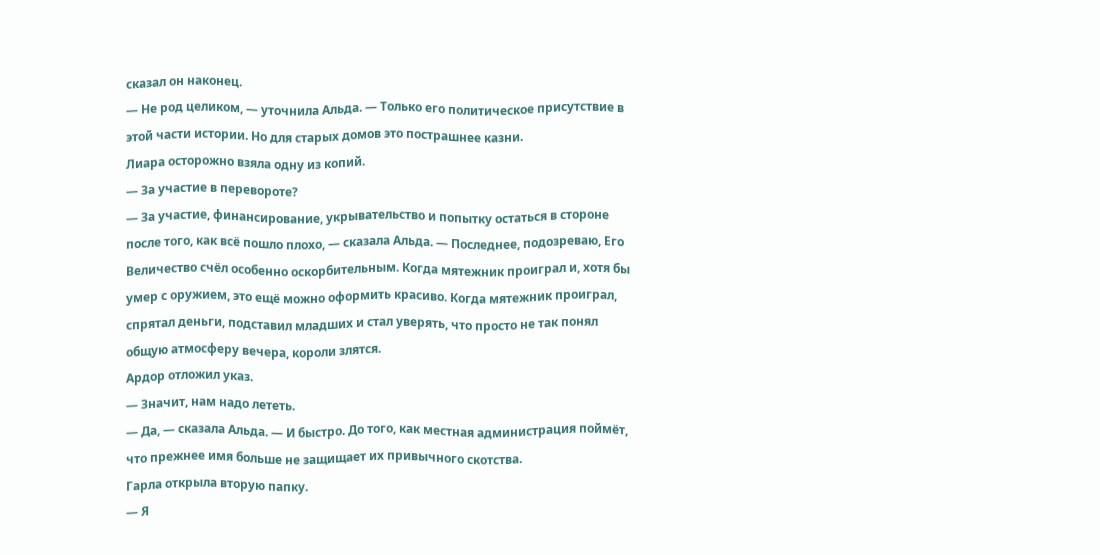сказал он наконец.
— Не род целиком, — уточнила Альда. — Только его политическое присутствие в этой части истории. Но для старых домов это пострашнее казни.
Лиара осторожно взяла одну из копий.
— За участие в перевороте?
— За участие, финансирование, укрывательство и попытку остаться в стороне после того, как всё пошло плохо, — сказала Альда. — Последнее, подозреваю, Его Величество счёл особенно оскорбительным. Когда мятежник проиграл и, хотя бы умер с оружием, это ещё можно оформить красиво. Когда мятежник проиграл, спрятал деньги, подставил младших и стал уверять, что просто не так понял общую атмосферу вечера, короли злятся.
Ардор отложил указ.
— Значит, нам надо лететь.
— Да, — сказала Альда. — И быстро. До того, как местная администрация поймёт, что прежнее имя больше не защищает их привычного скотства.
Гарла открыла вторую папку.
— Я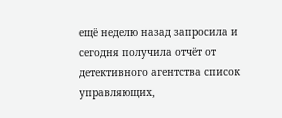ещё неделю назад запросила и сегодня получила отчёт от детективного агентства список управляющих,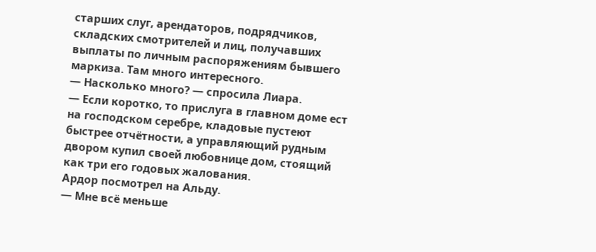старших слуг, арендаторов, подрядчиков, складских смотрителей и лиц, получавших выплаты по личным распоряжениям бывшего маркиза. Там много интересного.
— Насколько много? — спросила Лиара.
— Если коротко, то прислуга в главном доме ест на господском серебре, кладовые пустеют быстрее отчётности, а управляющий рудным двором купил своей любовнице дом, стоящий как три его годовых жалования.
Ардор посмотрел на Альду.
— Мне всё меньше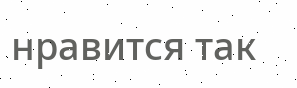нравится так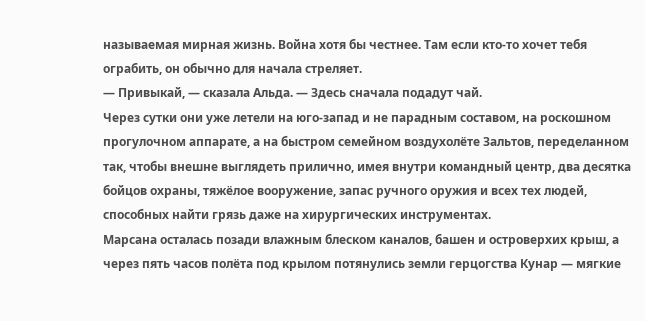называемая мирная жизнь. Война хотя бы честнее. Там если кто-то хочет тебя ограбить, он обычно для начала стреляет.
— Привыкай, — сказала Альда. — Здесь сначала подадут чай.
Через сутки они уже летели на юго-запад и не парадным составом, на роскошном прогулочном аппарате, а на быстром семейном воздухолёте Зальтов, переделанном так, чтобы внешне выглядеть прилично, имея внутри командный центр, два десятка бойцов охраны, тяжёлое вооружение, запас ручного оружия и всех тех людей, способных найти грязь даже на хирургических инструментах.
Марсана осталась позади влажным блеском каналов, башен и островерхих крыш, а через пять часов полёта под крылом потянулись земли герцогства Кунар — мягкие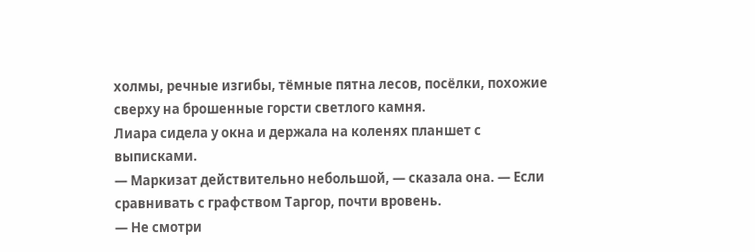холмы, речные изгибы, тёмные пятна лесов, посёлки, похожие сверху на брошенные горсти светлого камня.
Лиара сидела у окна и держала на коленях планшет с выписками.
— Маркизат действительно небольшой, — сказала она. — Если сравнивать с графством Таргор, почти вровень.
— Не смотри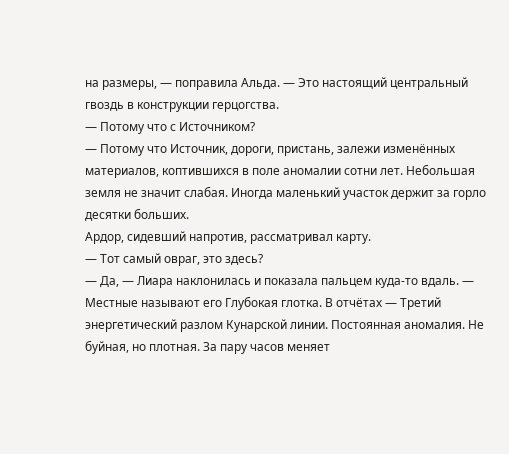на размеры, — поправила Альда. — Это настоящий центральный гвоздь в конструкции герцогства.
— Потому что с Источником?
— Потому что Источник, дороги, пристань, залежи изменённых материалов, коптившихся в поле аномалии сотни лет. Небольшая земля не значит слабая. Иногда маленький участок держит за горло десятки больших.
Ардор, сидевший напротив, рассматривал карту.
— Тот самый овраг, это здесь?
— Да, — Лиара наклонилась и показала пальцем куда-то вдаль. — Местные называют его Глубокая глотка. В отчётах — Третий энергетический разлом Кунарской линии. Постоянная аномалия. Не буйная, но плотная. За пару часов меняет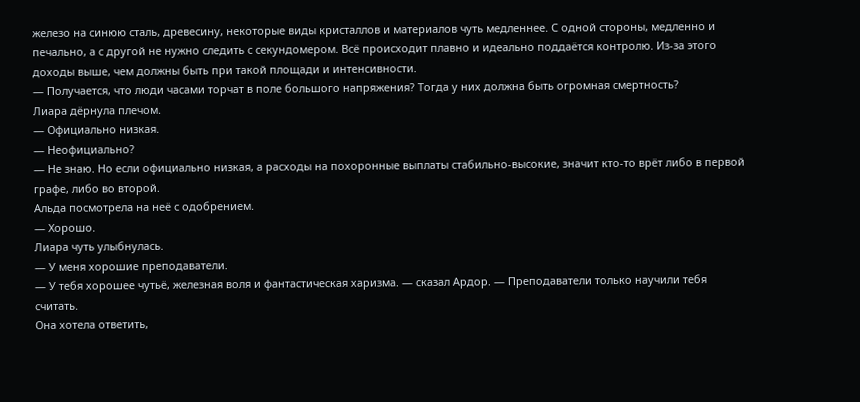железо на синюю сталь, древесину, некоторые виды кристаллов и материалов чуть медленнее. С одной стороны, медленно и печально, а с другой не нужно следить с секундомером. Всё происходит плавно и идеально поддаётся контролю. Из-за этого доходы выше, чем должны быть при такой площади и интенсивности.
— Получается, что люди часами торчат в поле большого напряжения? Тогда у них должна быть огромная смертность?
Лиара дёрнула плечом.
— Официально низкая.
— Неофициально?
— Не знаю. Но если официально низкая, а расходы на похоронные выплаты стабильно-высокие, значит кто-то врёт либо в первой графе, либо во второй.
Альда посмотрела на неё с одобрением.
— Хорошо.
Лиара чуть улыбнулась.
— У меня хорошие преподаватели.
— У тебя хорошее чутьё, железная воля и фантастическая харизма. — сказал Ардор. — Преподаватели только научили тебя считать.
Она хотела ответить,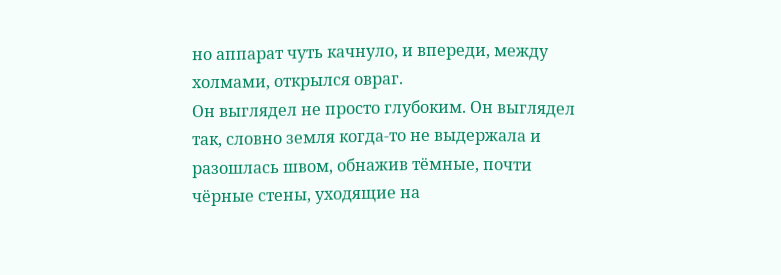но аппарат чуть качнуло, и впереди, между холмами, открылся овраг.
Он выглядел не просто глубоким. Он выглядел так, словно земля когда-то не выдержала и разошлась швом, обнажив тёмные, почти чёрные стены, уходящие на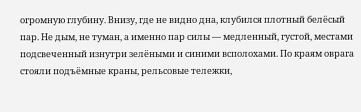огромную глубину. Внизу, где не видно дна, клубился плотный белёсый пар. Не дым, не туман, а именно пар силы — медленный, густой, местами подсвеченный изнутри зелёными и синими всполохами. По краям оврага стояли подъёмные краны, рельсовые тележки,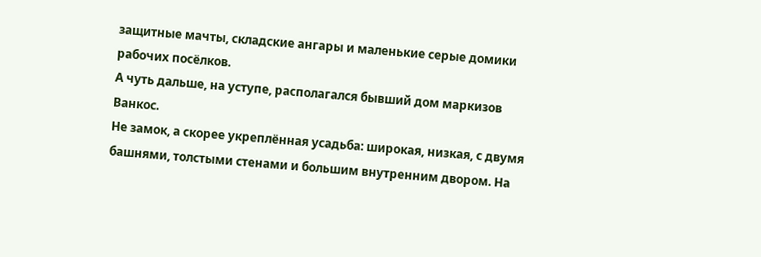защитные мачты, складские ангары и маленькие серые домики рабочих посёлков.
А чуть дальше, на уступе, располагался бывший дом маркизов Ванкос.
Не замок, а скорее укреплённая усадьба: широкая, низкая, с двумя башнями, толстыми стенами и большим внутренним двором. На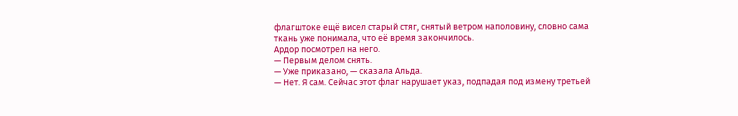флагштоке ещё висел старый стяг, снятый ветром наполовину, словно сама ткань уже понимала, что её время закончилось.
Ардор посмотрел на него.
— Первым делом снять.
— Уже приказано, — сказала Альда.
— Нет. Я сам. Сейчас этот флаг нарушает указ, подпадая под измену третьей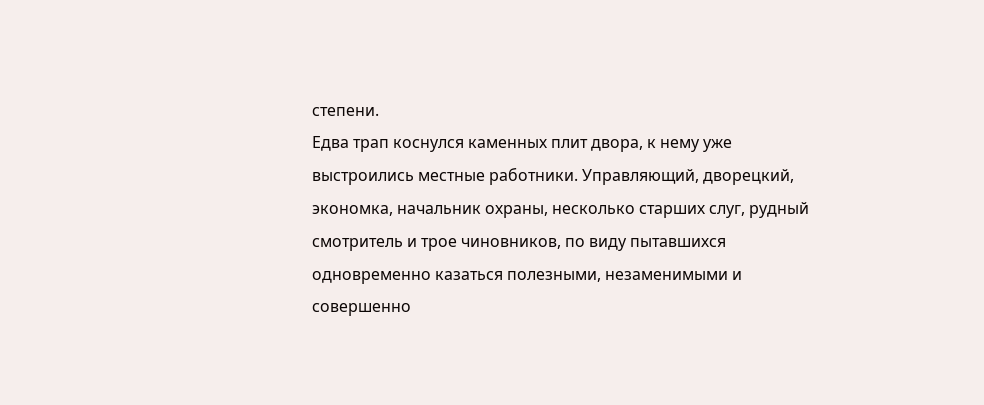степени.
Едва трап коснулся каменных плит двора, к нему уже выстроились местные работники. Управляющий, дворецкий, экономка, начальник охраны, несколько старших слуг, рудный смотритель и трое чиновников, по виду пытавшихся одновременно казаться полезными, незаменимыми и совершенно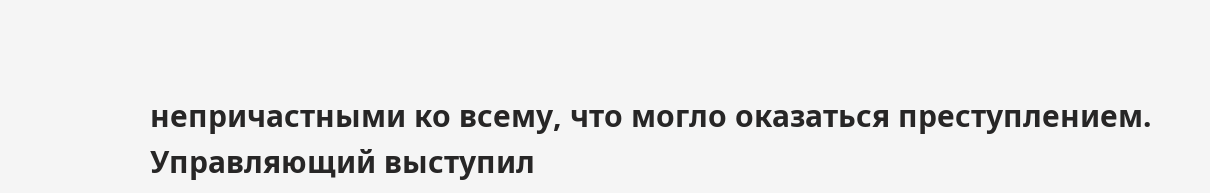непричастными ко всему, что могло оказаться преступлением.
Управляющий выступил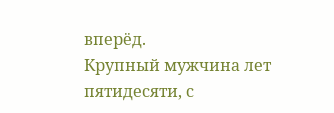вперёд.
Крупный мужчина лет пятидесяти, с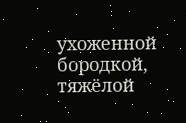ухоженной бородкой, тяжёлой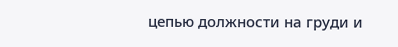цепью должности на груди и